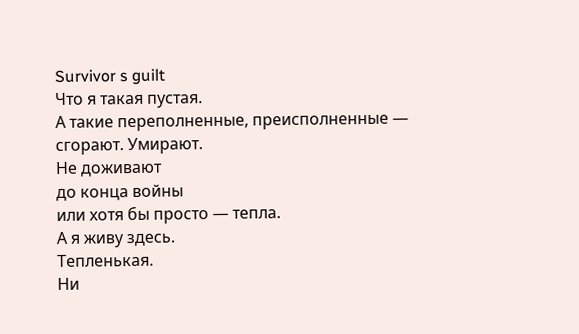Survivor s guilt
Что я такая пустая.
А такие переполненные, преисполненные —
сгорают. Умирают.
Не доживают
до конца войны
или хотя бы просто — тепла.
А я живу здесь.
Тепленькая.
Ни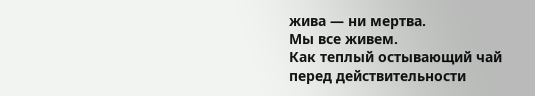жива — ни мертва.
Мы все живем.
Как теплый остывающий чай
перед действительности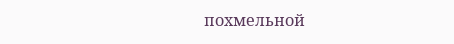похмельной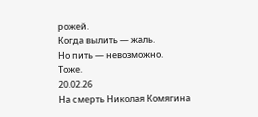рожей.
Когда вылить — жаль.
Но пить — невозможно.
Тоже.
20.02.26
На смерть Николая Комягина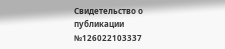Свидетельство о публикации №126022103337